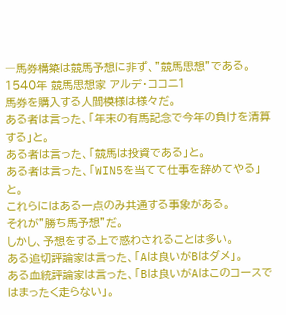―馬券構築は競馬予想に非ず、”競馬思想”である。
1540年 競馬思想家 アルデ・ココニ1
馬券を購入する人間模様は様々だ。
ある者は言った、「年末の有馬記念で今年の負けを清算する」と。
ある者は言った、「競馬は投資である」と。
ある者は言った、「WIN5を当てて仕事を辞めてやる」と。
これらにはある一点のみ共通する事象がある。
それが”勝ち馬予想”だ。
しかし、予想をする上で惑わされることは多い。
ある追切評論家は言った、「Aは良いがBはダメ」。
ある血統評論家は言った、「Bは良いがAはこのコースではまったく走らない」。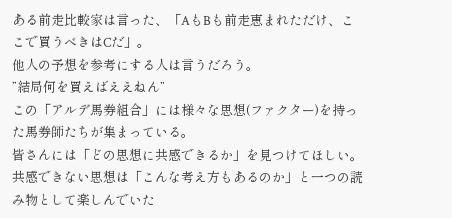ある前走比較家は言った、「AもBも前走恵まれただけ、ここで買うべきはCだ」。
他人の予想を参考にする人は言うだろう。
”結局何を買えばええねん”
この「アルデ馬券組合」には様々な思想(ファクター)を持った馬券師たちが集まっている。
皆さんには「どの思想に共感できるか」を見つけてほしい。
共感できない思想は「こんな考え方もあるのか」と一つの読み物として楽しんでいた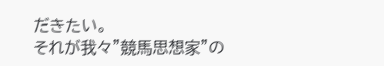だきたい。
それが我々”競馬思想家”の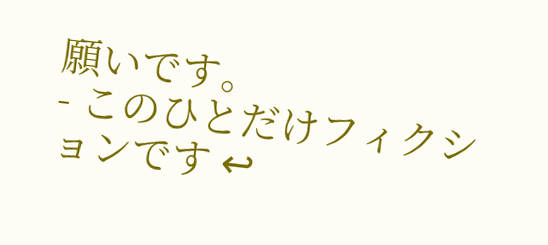願いです。
- このひとだけフィクションです ↩